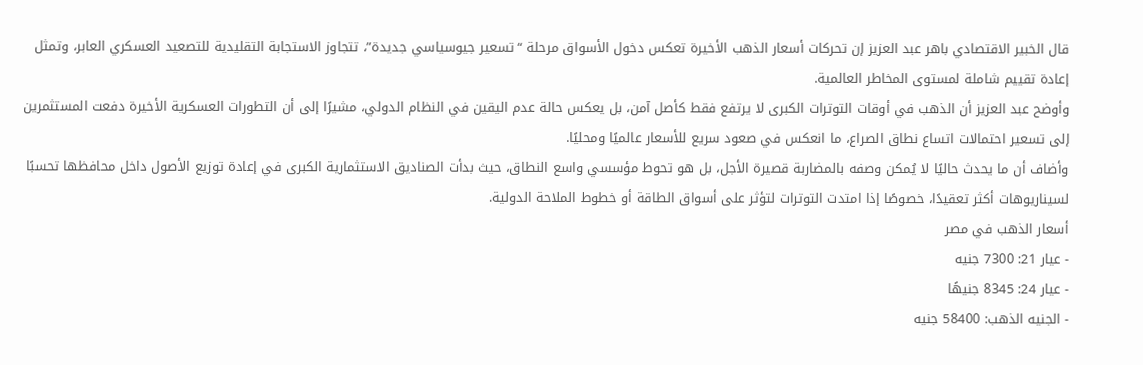قال الخبير الاقتصادي باهر عبد العزيز إن تحركات أسعار الذهب الأخيرة تعكس دخول الأسواق مرحلة “تسعير جيوسياسي جديدة”، تتجاوز الاستجابة التقليدية للتصعيد العسكري العابر، وتمثل إعادة تقييم شاملة لمستوى المخاطر العالمية.
وأوضح عبد العزيز أن الذهب في أوقات التوترات الكبرى لا يرتفع فقط كأصل آمن، بل يعكس حالة عدم اليقين في النظام الدولي، مشيرًا إلى أن التطورات العسكرية الأخيرة دفعت المستثمرين إلى تسعير احتمالات اتساع نطاق الصراع، ما انعكس في صعود سريع للأسعار عالميًا ومحليًا.
وأضاف أن ما يحدث حاليًا لا يُمكن وصفه بالمضاربة قصيرة الأجل، بل هو تحوط مؤسسي واسع النطاق، حيث بدأت الصناديق الاستثمارية الكبرى في إعادة توزيع الأصول داخل محافظها تحسبًا لسيناريوهات أكثر تعقيدًا، خصوصًا إذا امتدت التوترات لتؤثر على أسواق الطاقة أو خطوط الملاحة الدولية.
أسعار الذهب في مصر
- عيار 21: 7300 جنيه
- عيار 24: 8345 جنيهًا
- الجنيه الذهب: 58400 جنيه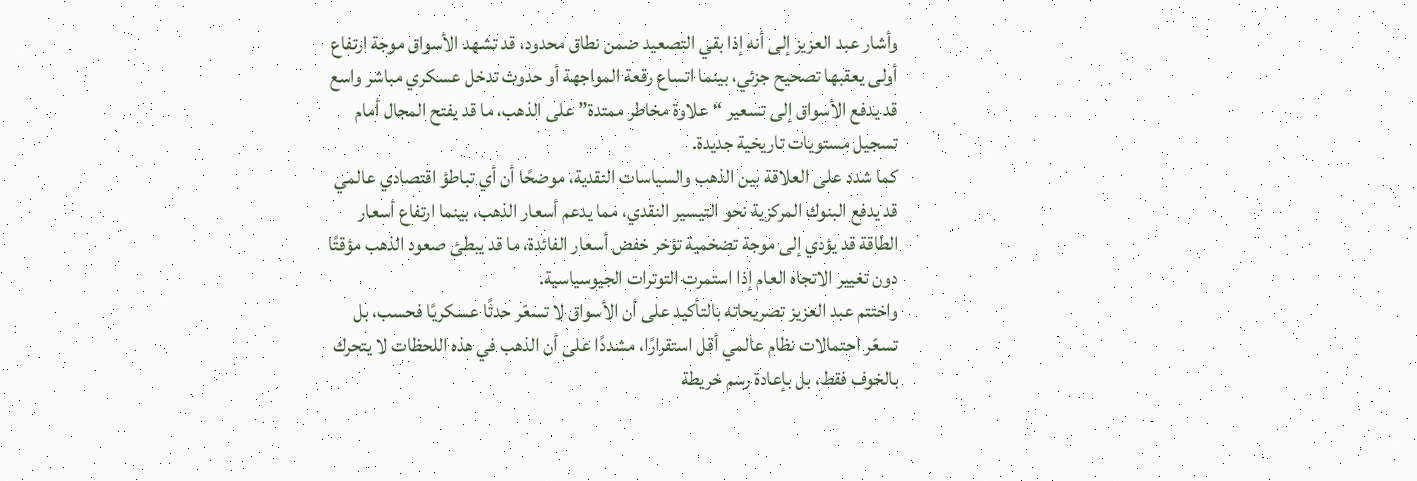وأشار عبد العزيز إلى أنه إذا بقي التصعيد ضمن نطاق محدود، قد تشهد الأسواق موجة ارتفاع أولى يعقبها تصحيح جزئي، بينما اتساع رقعة المواجهة أو حدوث تدخل عسكري مباشر واسع قد يدفع الأسواق إلى تسعير “علاوة مخاطر ممتدة” على الذهب، ما قد يفتح المجال أمام تسجيل مستويات تاريخية جديدة.
كما شدد على العلاقة بين الذهب والسياسات النقدية، موضحًا أن أي تباطؤ اقتصادي عالمي قد يدفع البنوك المركزية نحو التيسير النقدي، مما يدعم أسعار الذهب، بينما ارتفاع أسعار الطاقة قد يؤدي إلى موجة تضخمية تؤخر خفض أسعار الفائدة، ما قد يبطئ صعود الذهب مؤقتًا دون تغيير الاتجاه العام إذا استمرت التوترات الجيوسياسية.
واختتم عبد العزيز تصريحاته بالتأكيد على أن الأسواق لا تسعّر حدثًا عسكريًا فحسب، بل تسعّر احتمالات نظام عالمي أقل استقرارًا، مشددًا على أن الذهب في هذه اللحظات لا يتحرك بالخوف فقط، بل بإعادة رسم خريطة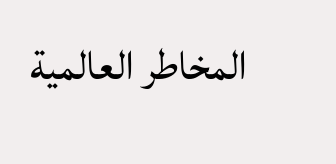المخاطر العالمية